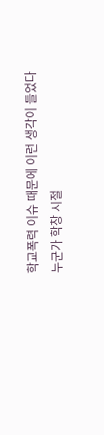학교폭력 이슈 때문에 이런 생각이 들었다
누군가 학창 시절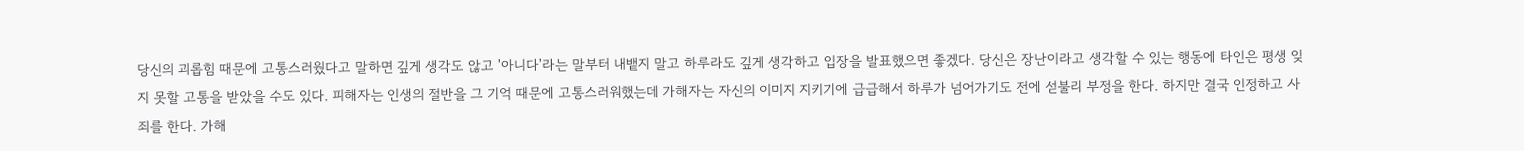당신의 괴롭힘 때문에 고통스러웠다고 말하면 깊게 생각도 않고 '아니다'라는 말부터 내뱉지 말고 하루라도 깊게 생각하고 입장을 발표했으면 좋겠다. 당신은 장난이라고 생각할 수 있는 행동에 타인은 평생 잊지 못할 고통을 받았을 수도 있다. 피해자는 인생의 절반을 그 기억 때문에 고통스러워했는데 가해자는 자신의 이미지 지키기에 급급해서 하루가 넘어가기도 전에 섣불리 부정을 한다. 하지만 결국 인정하고 사죄를 한다. 가해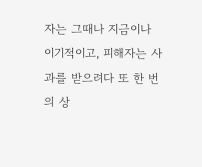자는 그때나 지금이나 이기적이고, 피해자는 사과를 받으려다 또 한 번의 상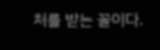처를 받는 꼴이다.